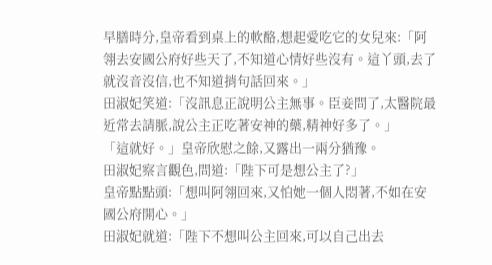早膳時分,皇帝看到桌上的軟酪,想起愛吃它的女兒來:「阿翎去安國公府好些天了,不知道心情好些沒有。這丫頭,去了就沒音沒信,也不知道捎句話回來。」
田淑妃笑道:「沒訊息正說明公主無事。臣妾問了,太醫院最近常去請脈,說公主正吃著安神的藥,精神好多了。」
「這就好。」皇帝欣慰之餘,又露出一兩分猶豫。
田淑妃察言觀色,問道:「陛下可是想公主了?」
皇帝點點頭:「想叫阿翎回來,又怕她一個人悶著,不如在安國公府開心。」
田淑妃就道:「陛下不想叫公主回來,可以自己出去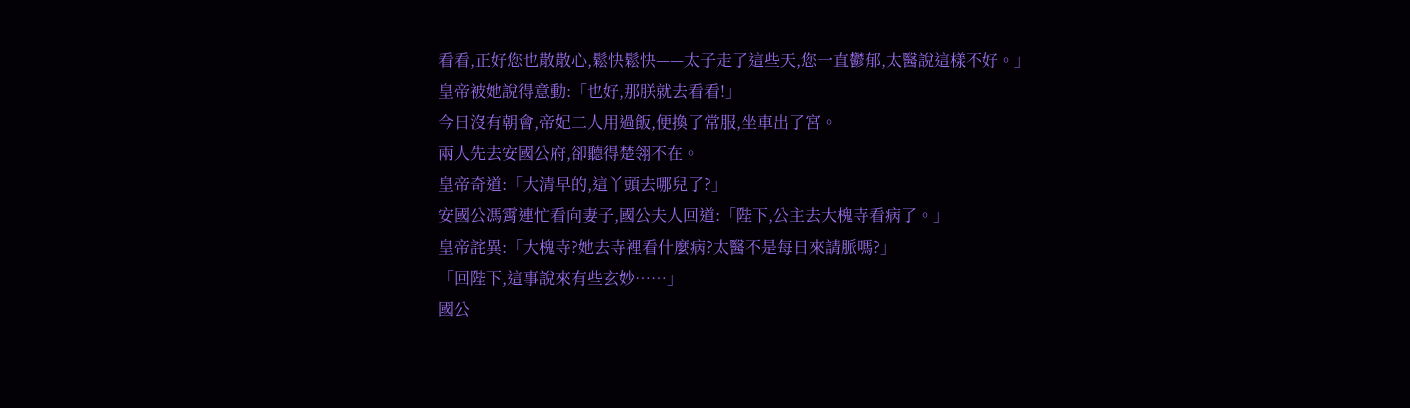看看,正好您也散散心,鬆快鬆快——太子走了這些天,您一直鬱郁,太醫說這樣不好。」
皇帝被她說得意動:「也好,那朕就去看看!」
今日沒有朝會,帝妃二人用過飯,便換了常服,坐車出了宮。
兩人先去安國公府,卻聽得楚翎不在。
皇帝奇道:「大清早的,這丫頭去哪兒了?」
安國公馮霄連忙看向妻子,國公夫人回道:「陛下,公主去大槐寺看病了。」
皇帝詫異:「大槐寺?她去寺裡看什麼病?太醫不是每日來請脈嗎?」
「回陛下,這事說來有些玄妙……」
國公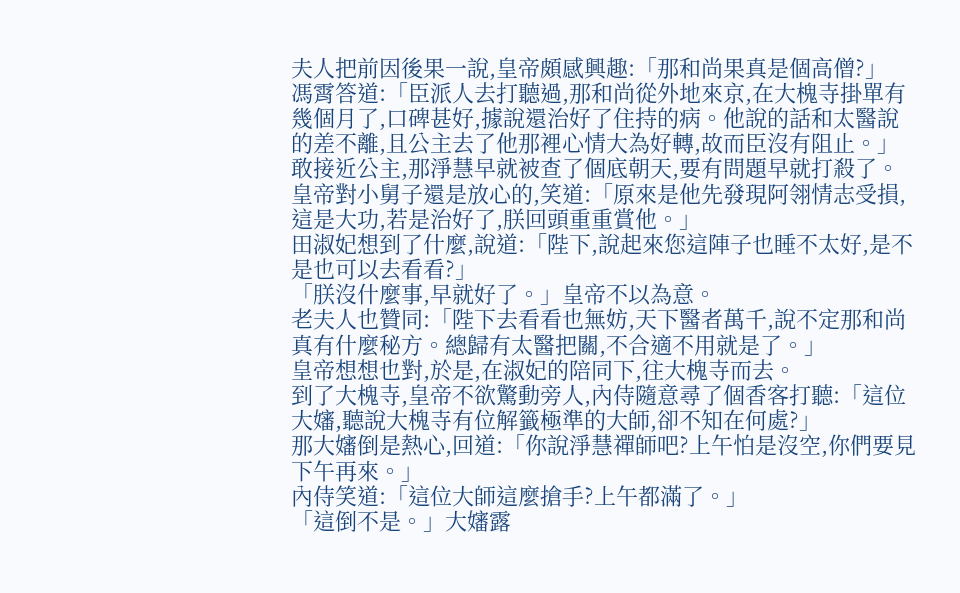夫人把前因後果一說,皇帝頗感興趣:「那和尚果真是個高僧?」
馮霄答道:「臣派人去打聽過,那和尚從外地來京,在大槐寺掛單有幾個月了,口碑甚好,據說還治好了住持的病。他說的話和太醫說的差不離,且公主去了他那裡心情大為好轉,故而臣沒有阻止。」
敢接近公主,那淨慧早就被查了個底朝天,要有問題早就打殺了。
皇帝對小舅子還是放心的,笑道:「原來是他先發現阿翎情志受損,這是大功,若是治好了,朕回頭重重賞他。」
田淑妃想到了什麼,說道:「陛下,說起來您這陣子也睡不太好,是不是也可以去看看?」
「朕沒什麼事,早就好了。」皇帝不以為意。
老夫人也贊同:「陛下去看看也無妨,天下醫者萬千,說不定那和尚真有什麼秘方。總歸有太醫把關,不合適不用就是了。」
皇帝想想也對,於是,在淑妃的陪同下,往大槐寺而去。
到了大槐寺,皇帝不欲驚動旁人,內侍隨意尋了個香客打聽:「這位大嬸,聽說大槐寺有位解籤極準的大師,卻不知在何處?」
那大嬸倒是熱心,回道:「你說淨慧禪師吧?上午怕是沒空,你們要見下午再來。」
內侍笑道:「這位大師這麼搶手?上午都滿了。」
「這倒不是。」大嬸露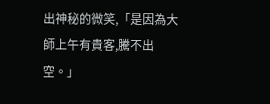出神秘的微笑,「是因為大師上午有貴客,騰不出空。」